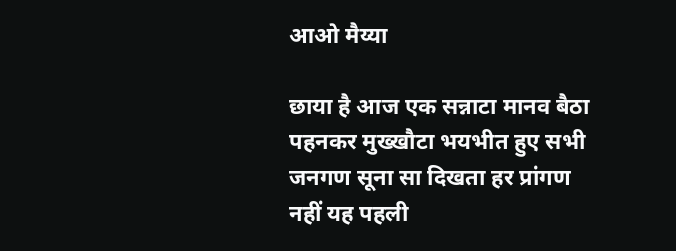आओ मैय्या

छाया है आज एक सन्नाटा मानव बैठा पहनकर मुख्खौटा भयभीत हुए सभी जनगण सूना सा दिखता हर प्रांगण नहीं यह पहली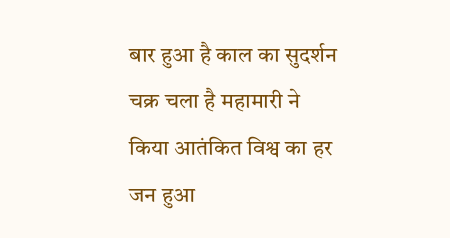बार हुआ है काल का सुदर्शन चक्र चला है महामारी ने किया आतंकित विश्व का हर जन हुआ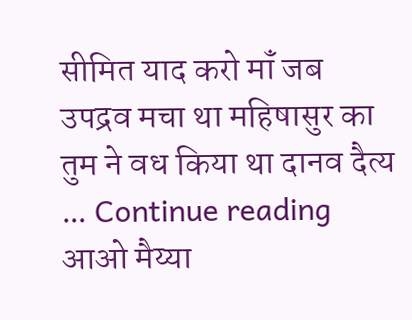सीमित याद करो मॉं जब उपद्रव मचा था महिषासुर का तुम ने वध किया था दानव दैत्य … Continue reading आओ मैय्या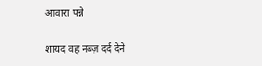आवारा पन्ने

शायद वह नब्ज़ दर्द देने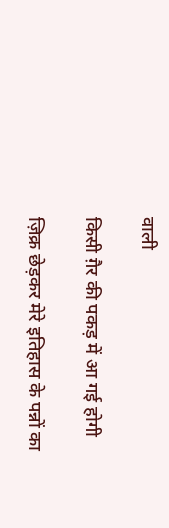वाली

किसी ग़ैर की पकड़ में आ गई होगी

ज़िक्र छेड़कर मेरे इतिहास के पन्नों का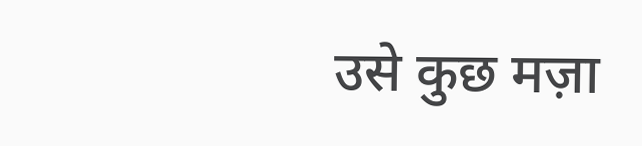उसे कुछ मज़ा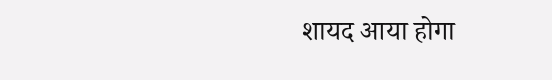शायद आया होगा